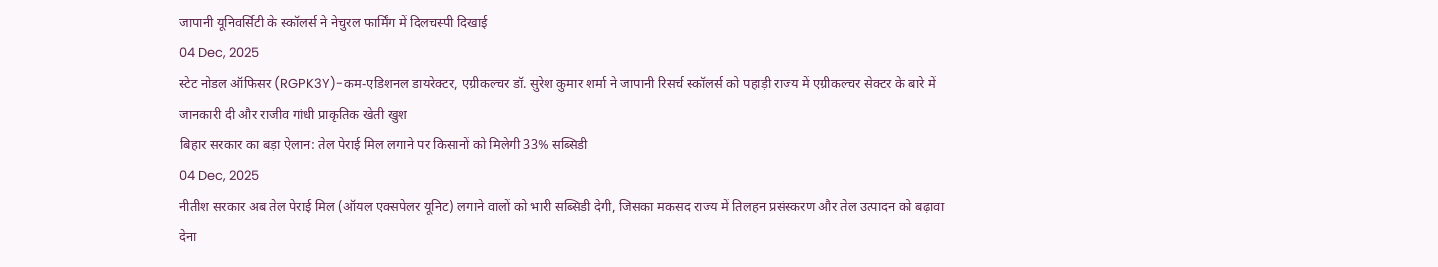जापानी यूनिवर्सिटी के स्कॉलर्स ने नेचुरल फार्मिंग में दिलचस्पी दिखाई
04 Dec, 2025
स्टेट नोडल ऑफिसर (RGPK3Y)-कम-एडिशनल डायरेक्टर, एग्रीकल्चर डॉ. सुरेश कुमार शर्मा ने जापानी रिसर्च स्कॉलर्स को पहाड़ी राज्य में एग्रीकल्चर सेक्टर के बारे में जानकारी दी और राजीव गांधी प्राकृतिक खेती खुश
बिहार सरकार का बड़ा ऐलान: तेल पेराई मिल लगाने पर किसानों को मिलेगी 33% सब्सिडी
04 Dec, 2025
नीतीश सरकार अब तेल पेराई मिल (ऑयल एक्सपेलर यूनिट) लगाने वालों को भारी सब्सिडी देगी, जिसका मकसद राज्य में तिलहन प्रसंस्करण और तेल उत्पादन को बढ़ावा देना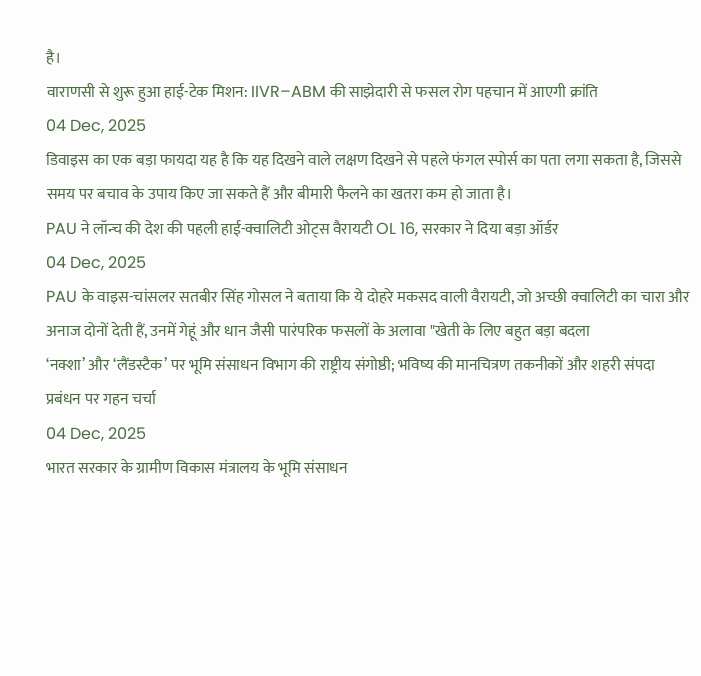है।
वाराणसी से शुरू हुआ हाई-टेक मिशन: IIVR–ABM की साझेदारी से फसल रोग पहचान में आएगी क्रांति
04 Dec, 2025
डिवाइस का एक बड़ा फायदा यह है कि यह दिखने वाले लक्षण दिखने से पहले फंगल स्पोर्स का पता लगा सकता है, जिससे समय पर बचाव के उपाय किए जा सकते हैं और बीमारी फैलने का खतरा कम हो जाता है।
PAU ने लॉन्च की देश की पहली हाई-क्वालिटी ओट्स वैरायटी OL 16, सरकार ने दिया बड़ा ऑर्डर
04 Dec, 2025
PAU के वाइस-चांसलर सतबीर सिंह गोसल ने बताया कि ये दोहरे मकसद वाली वैरायटी, जो अच्छी क्वालिटी का चारा और अनाज दोनों देती हैं, उनमें गेहूं और धान जैसी पारंपरिक फसलों के अलावा "खेती के लिए बहुत बड़ा बदला
‘नक्शा’ और ‘लैंडस्टैक’ पर भूमि संसाधन विभाग की राष्ट्रीय संगोष्ठी; भविष्य की मानचित्रण तकनीकों और शहरी संपदा प्रबंधन पर गहन चर्चा
04 Dec, 2025
भारत सरकार के ग्रामीण विकास मंत्रालय के भूमि संसाधन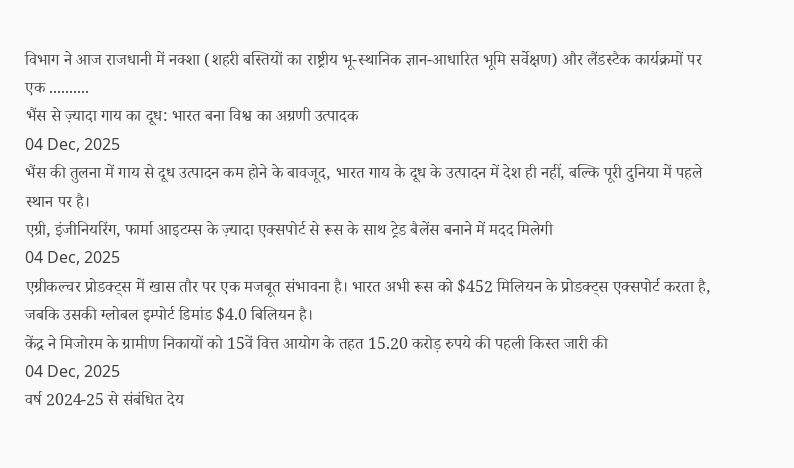विभाग ने आज राजधानी में नक्शा (शहरी बस्तियों का राष्ट्रीय भू-स्थानिक ज्ञान-आधारित भूमि सर्वेक्षण) और लैंडस्टैक कार्यक्रमों पर एक ..........
भैंस से ज़्यादा गाय का दूध: भारत बना विश्व का अग्रणी उत्पादक
04 Dec, 2025
भैंस की तुलना में गाय से दूध उत्पादन कम होने के बावजूद, भारत गाय के दूध के उत्पादन में देश ही नहीं, बल्कि पूरी दुनिया में पहले स्थान पर है।
एग्री, इंजीनियरिंग, फार्मा आइटम्स के ज़्यादा एक्सपोर्ट से रूस के साथ ट्रेड बैलेंस बनाने में मदद मिलेगी
04 Dec, 2025
एग्रीकल्चर प्रोडक्ट्स में खास तौर पर एक मजबूत संभावना है। भारत अभी रूस को $452 मिलियन के प्रोडक्ट्स एक्सपोर्ट करता है, जबकि उसकी ग्लोबल इम्पोर्ट डिमांड $4.0 बिलियन है।
केंद्र ने मिजोरम के ग्रामीण निकायों को 15वें वित्त आयोग के तहत 15.20 करोड़ रुपये की पहली किस्त जारी की
04 Dec, 2025
वर्ष 2024-25 से संबंधित देय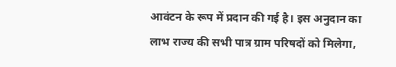आवंटन के रूप में प्रदान की गई है। इस अनुदान का लाभ राज्य की सभी पात्र ग्राम परिषदों को मिलेगा,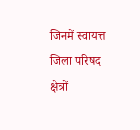जिनमें स्वायत्त जिला परिषद क्षेत्रों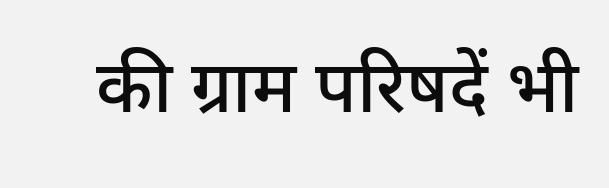की ग्राम परिषदें भी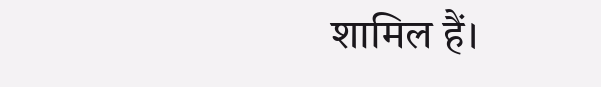शामिल हैं।